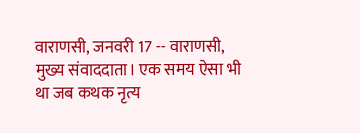वाराणसी, जनवरी 17 -- वाराणसी, मुख्य संवाददाता। एक समय ऐसा भी था जब कथक नृत्य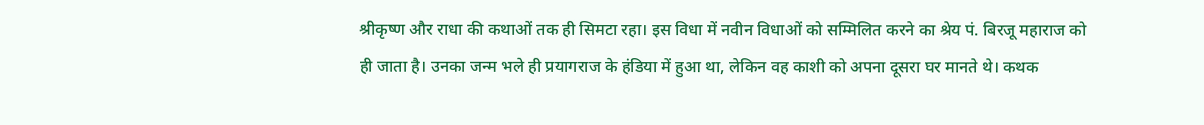श्रीकृष्ण और राधा की कथाओं तक ही सिमटा रहा। इस विधा में नवीन विधाओं को सम्मिलित करने का श्रेय पं. बिरजू महाराज को ही जाता है। उनका जन्म भले ही प्रयागराज के हंडिया में हुआ था, लेकिन वह काशी को अपना दूसरा घर मानते थे। कथक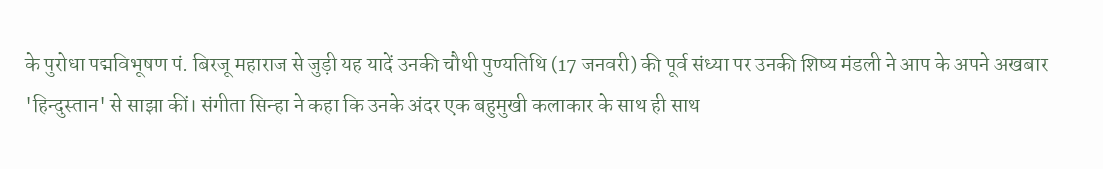के पुरोधा पद्मविभूषण पं. बिरजू महाराज से जुड़ी यह यादें उनकी चौथी पुण्यतिथि (17 जनवरी) की पूर्व संध्या पर उनकी शिष्य मंडली ने आप के अपने अखबार 'हिन्दुस्तान' से साझा कीं। संगीता सिन्हा ने कहा कि उनके अंदर एक बहुमुखी कलाकार के साथ ही साथ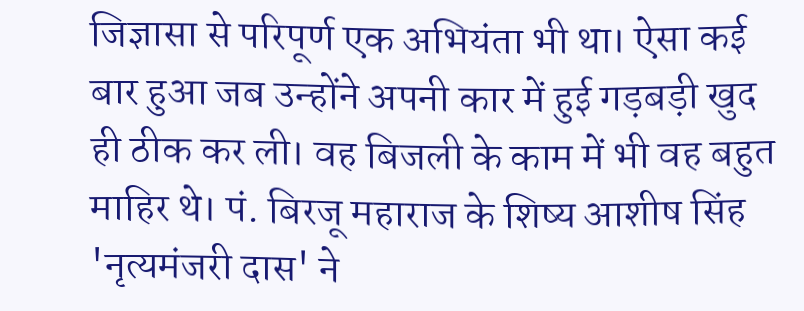जिज्ञासा से परिपूर्ण एक अभियंता भी था। ऐसा कई बार हुआ जब उन्होंने अपनी कार में हुई गड़बड़ी खुद ही ठीक कर ली। वह बिजली के काम में भी वह बहुत माहिर थे। पं. बिरजू महाराज के शिष्य आशीष सिंह 'नृत्यमंजरी दास' ने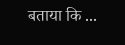बताया कि ...